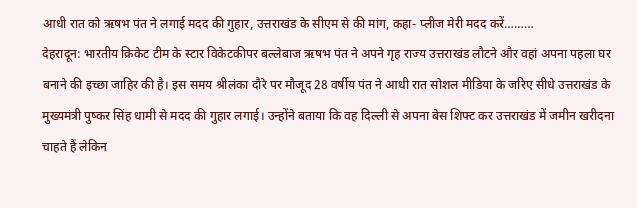आधी रात को ऋषभ पंत ने लगाई मदद की गुहार, उत्तराखंड के सीएम से की मांग, कहा- प्लीज मेरी मदद करें………
देहरादून: भारतीय क्रिकेट टीम के स्टार विकेटकीपर बल्लेबाज ऋषभ पंत ने अपने गृह राज्य उत्तराखंड लौटने और वहां अपना पहला घर बनाने की इच्छा जाहिर की है। इस समय श्रीलंका दौरे पर मौजूद 28 वर्षीय पंत ने आधी रात सोशल मीडिया के जरिए सीधे उत्तराखंड के मुख्यमंत्री पुष्कर सिंह धामी से मदद की गुहार लगाई। उन्होंने बताया कि वह दिल्ली से अपना बेस शिफ्ट कर उत्तराखंड में जमीन खरीदना चाहते हैं लेकिन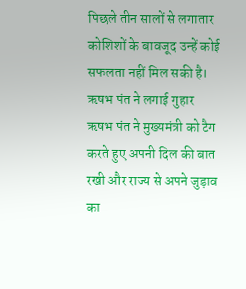पिछले तीन सालों से लगातार कोशिशों के बावजूद उन्हें कोई सफलता नहीं मिल सकी है।
ऋषभ पंत ने लगाई गुहार
ऋषभ पंत ने मुख्यमंत्री को टैग करते हुए अपनी दिल की बात रखी और राज्य से अपने जुड़ाव का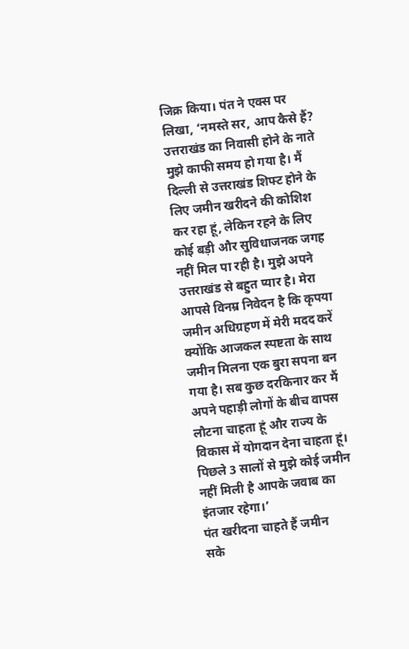जिक्र किया। पंत ने एक्स पर लिखा, ‘नमस्ते सर, आप कैसे हैं? उत्तराखंड का निवासी होने के नाते मुझे काफी समय हो गया है। मैं दिल्ली से उत्तराखंड शिफ्ट होने के लिए जमीन खरीदने की कोशिश कर रहा हूं, लेकिन रहने के लिए कोई बड़ी और सुविधाजनक जगह नहीं मिल पा रही है। मुझे अपने उत्तराखंड से बहुत प्यार है। मेरा आपसे विनम्र निवेदन है कि कृपया जमीन अधिग्रहण में मेरी मदद करें क्योंकि आजकल स्पष्टता के साथ जमीन मिलना एक बुरा सपना बन गया है। सब कुछ दरकिनार कर मैं अपने पहाड़ी लोगों के बीच वापस लौटना चाहता हूं और राज्य के विकास में योगदान देना चाहता हूं। पिछले 3 सालों से मुझे कोई जमीन नहीं मिली है आपके जवाब का इंतजार रहेगा।’
पंत खरीदना चाहते हैं जमीन
सके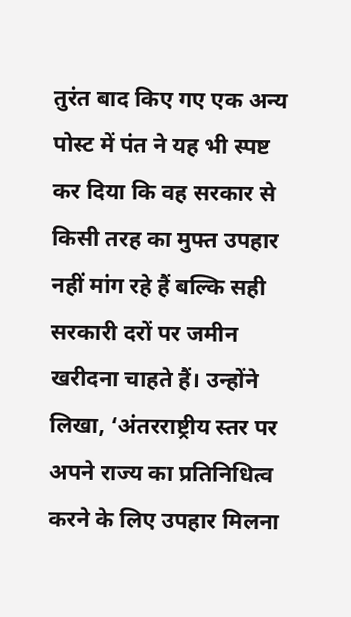तुरंत बाद किए गए एक अन्य पोस्ट में पंत ने यह भी स्पष्ट कर दिया कि वह सरकार से किसी तरह का मुफ्त उपहार नहीं मांग रहे हैं बल्कि सही सरकारी दरों पर जमीन खरीदना चाहते हैं। उन्होंने लिखा, ‘अंतरराष्ट्रीय स्तर पर अपने राज्य का प्रतिनिधित्व करने के लिए उपहार मिलना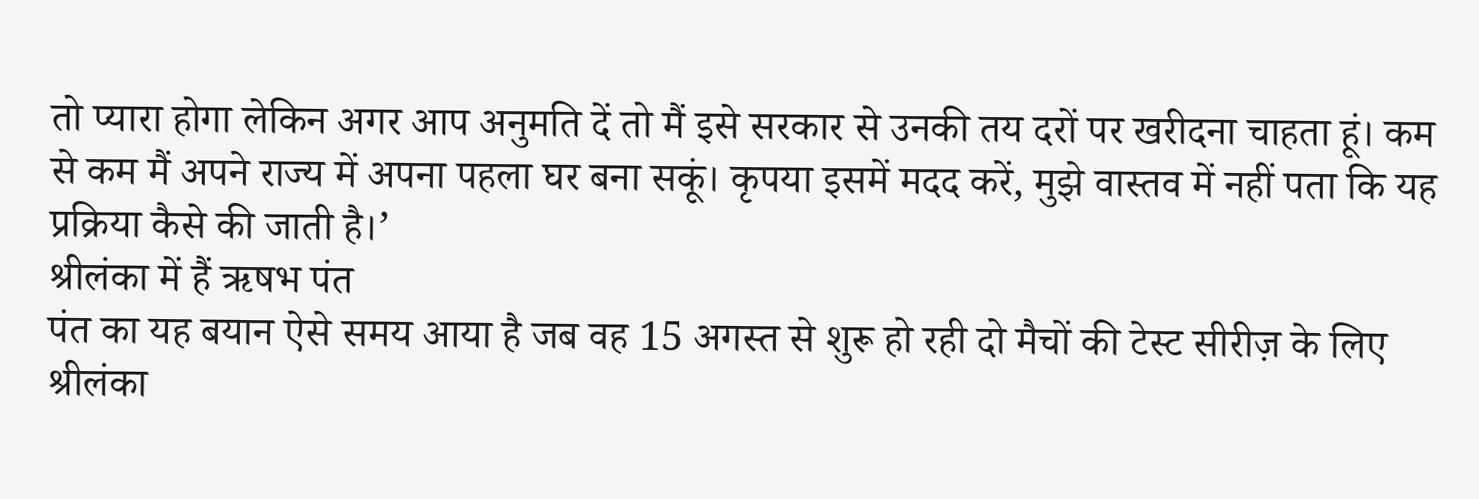तो प्यारा होगा लेकिन अगर आप अनुमति दें तो मैं इसे सरकार से उनकी तय दरों पर खरीदना चाहता हूं। कम से कम मैं अपने राज्य में अपना पहला घर बना सकूं। कृपया इसमें मदद करें, मुझे वास्तव में नहीं पता कि यह प्रक्रिया कैसे की जाती है।’
श्रीलंका में हैं ऋषभ पंत
पंत का यह बयान ऐसे समय आया है जब वह 15 अगस्त से शुरू हो रही दो मैचों की टेस्ट सीरीज़ के लिए श्रीलंका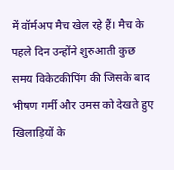में वॉर्मअप मैच खेल रहे हैं। मैच के पहले दिन उन्होंने शुरुआती कुछ समय विकेटकीपिंग की जिसके बाद भीषण गर्मी और उमस को देखते हुए खिलाड़ियों के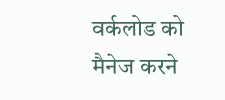वर्कलोड को मैनेज करने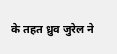के तहत ध्रुव जुरेल ने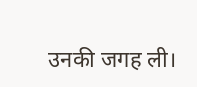उनकी जगह ली।